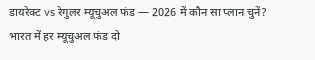डायरेक्ट vs रेगुलर म्यूचुअल फंड — 2026 में कौन सा प्लान चुनें?
भारत में हर म्यूचुअल फंड दो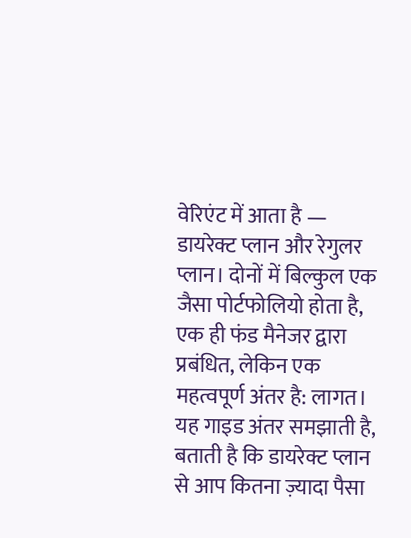वेरिएंट में आता है — डायरेक्ट प्लान और रेगुलर प्लान। दोनों में बिल्कुल एक जैसा पोर्टफोलियो होता है, एक ही फंड मैनेजर द्वारा प्रबंधित, लेकिन एक महत्वपूर्ण अंतर है: लागत। यह गाइड अंतर समझाती है, बताती है कि डायरेक्ट प्लान से आप कितना ज़्यादा पैसा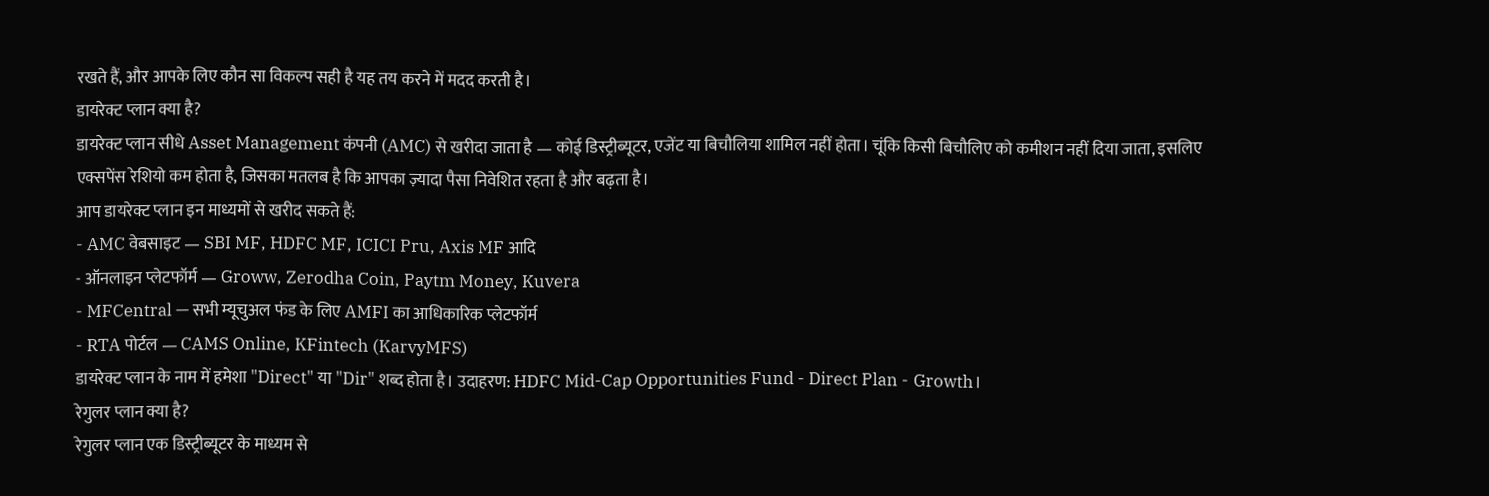रखते हैं, और आपके लिए कौन सा विकल्प सही है यह तय करने में मदद करती है।
डायरेक्ट प्लान क्या है?
डायरेक्ट प्लान सीधे Asset Management कंपनी (AMC) से खरीदा जाता है — कोई डिस्ट्रीब्यूटर, एजेंट या बिचौलिया शामिल नहीं होता। चूंकि किसी बिचौलिए को कमीशन नहीं दिया जाता, इसलिए एक्सपेंस रेशियो कम होता है, जिसका मतलब है कि आपका ज़्यादा पैसा निवेशित रहता है और बढ़ता है।
आप डायरेक्ट प्लान इन माध्यमों से खरीद सकते हैं:
- AMC वेबसाइट — SBI MF, HDFC MF, ICICI Pru, Axis MF आदि
- ऑनलाइन प्लेटफॉर्म — Groww, Zerodha Coin, Paytm Money, Kuvera
- MFCentral — सभी म्यूचुअल फंड के लिए AMFI का आधिकारिक प्लेटफॉर्म
- RTA पोर्टल — CAMS Online, KFintech (KarvyMFS)
डायरेक्ट प्लान के नाम में हमेशा "Direct" या "Dir" शब्द होता है। उदाहरण: HDFC Mid-Cap Opportunities Fund - Direct Plan - Growth।
रेगुलर प्लान क्या है?
रेगुलर प्लान एक डिस्ट्रीब्यूटर के माध्यम से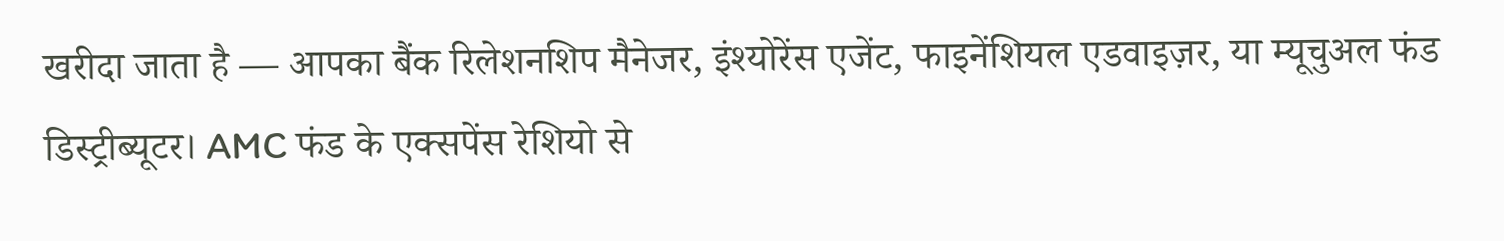खरीदा जाता है — आपका बैंक रिलेशनशिप मैनेजर, इंश्योरेंस एजेंट, फाइनेंशियल एडवाइज़र, या म्यूचुअल फंड डिस्ट्रीब्यूटर। AMC फंड के एक्सपेंस रेशियो से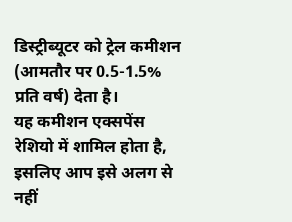डिस्ट्रीब्यूटर को ट्रेल कमीशन (आमतौर पर 0.5-1.5% प्रति वर्ष) देता है।
यह कमीशन एक्सपेंस रेशियो में शामिल होता है, इसलिए आप इसे अलग से नहीं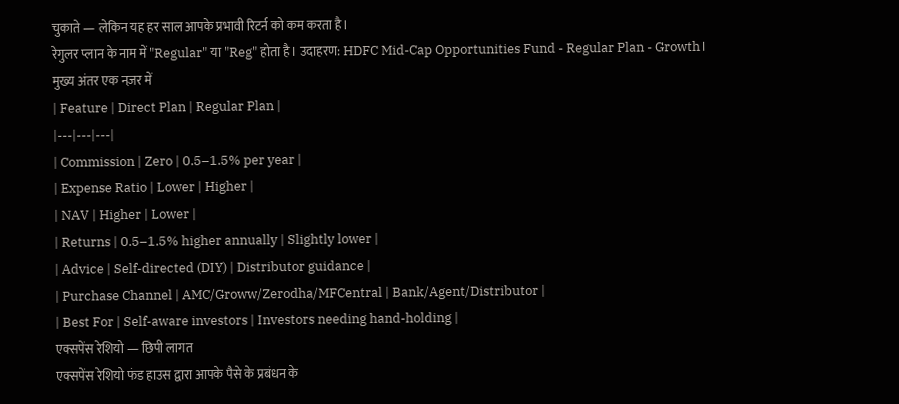चुकाते — लेकिन यह हर साल आपके प्रभावी रिटर्न को कम करता है।
रेगुलर प्लान के नाम में "Regular" या "Reg" होता है। उदाहरण: HDFC Mid-Cap Opportunities Fund - Regular Plan - Growth।
मुख्य अंतर एक नज़र में
| Feature | Direct Plan | Regular Plan |
|---|---|---|
| Commission | Zero | 0.5–1.5% per year |
| Expense Ratio | Lower | Higher |
| NAV | Higher | Lower |
| Returns | 0.5–1.5% higher annually | Slightly lower |
| Advice | Self-directed (DIY) | Distributor guidance |
| Purchase Channel | AMC/Groww/Zerodha/MFCentral | Bank/Agent/Distributor |
| Best For | Self-aware investors | Investors needing hand-holding |
एक्सपेंस रेशियो — छिपी लागत
एक्सपेंस रेशियो फंड हाउस द्वारा आपके पैसे के प्रबंधन के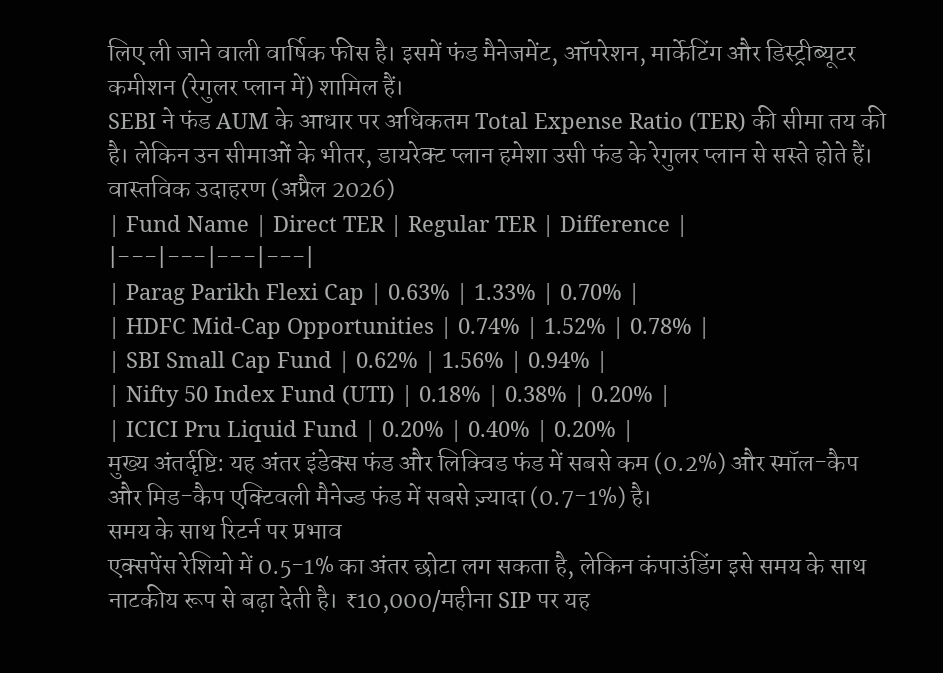लिए ली जाने वाली वार्षिक फीस है। इसमें फंड मैनेजमेंट, ऑपरेशन, मार्केटिंग और डिस्ट्रीब्यूटर कमीशन (रेगुलर प्लान में) शामिल हैं।
SEBI ने फंड AUM के आधार पर अधिकतम Total Expense Ratio (TER) की सीमा तय की है। लेकिन उन सीमाओं के भीतर, डायरेक्ट प्लान हमेशा उसी फंड के रेगुलर प्लान से सस्ते होते हैं।
वास्तविक उदाहरण (अप्रैल 2026)
| Fund Name | Direct TER | Regular TER | Difference |
|---|---|---|---|
| Parag Parikh Flexi Cap | 0.63% | 1.33% | 0.70% |
| HDFC Mid-Cap Opportunities | 0.74% | 1.52% | 0.78% |
| SBI Small Cap Fund | 0.62% | 1.56% | 0.94% |
| Nifty 50 Index Fund (UTI) | 0.18% | 0.38% | 0.20% |
| ICICI Pru Liquid Fund | 0.20% | 0.40% | 0.20% |
मुख्य अंतर्दृष्टि: यह अंतर इंडेक्स फंड और लिक्विड फंड में सबसे कम (0.2%) और स्मॉल-कैप और मिड-कैप एक्टिवली मैनेज्ड फंड में सबसे ज़्यादा (0.7-1%) है।
समय के साथ रिटर्न पर प्रभाव
एक्सपेंस रेशियो में 0.5-1% का अंतर छोटा लग सकता है, लेकिन कंपाउंडिंग इसे समय के साथ नाटकीय रूप से बढ़ा देती है। ₹10,000/महीना SIP पर यह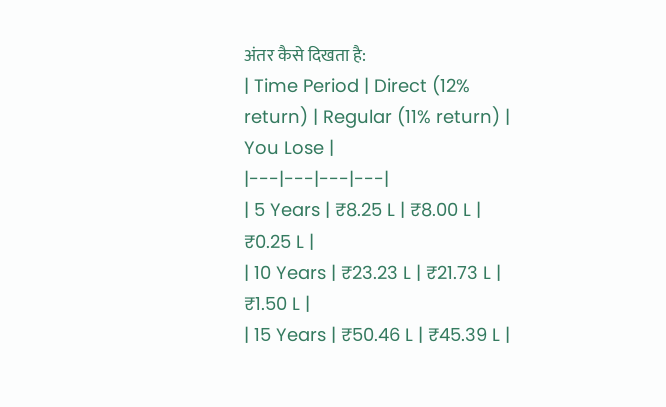अंतर कैसे दिखता है:
| Time Period | Direct (12% return) | Regular (11% return) | You Lose |
|---|---|---|---|
| 5 Years | ₹8.25 L | ₹8.00 L | ₹0.25 L |
| 10 Years | ₹23.23 L | ₹21.73 L | ₹1.50 L |
| 15 Years | ₹50.46 L | ₹45.39 L |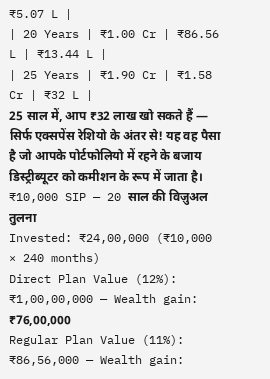₹5.07 L |
| 20 Years | ₹1.00 Cr | ₹86.56 L | ₹13.44 L |
| 25 Years | ₹1.90 Cr | ₹1.58 Cr | ₹32 L |
25 साल में, आप ₹32 लाख खो सकते हैं — सिर्फ एक्सपेंस रेशियो के अंतर से! यह वह पैसा है जो आपके पोर्टफोलियो में रहने के बजाय डिस्ट्रीब्यूटर को कमीशन के रूप में जाता है।
₹10,000 SIP — 20 साल की विज़ुअल तुलना
Invested: ₹24,00,000 (₹10,000 × 240 months)
Direct Plan Value (12%): ₹1,00,00,000 — Wealth gain: ₹76,00,000
Regular Plan Value (11%): ₹86,56,000 — Wealth gain: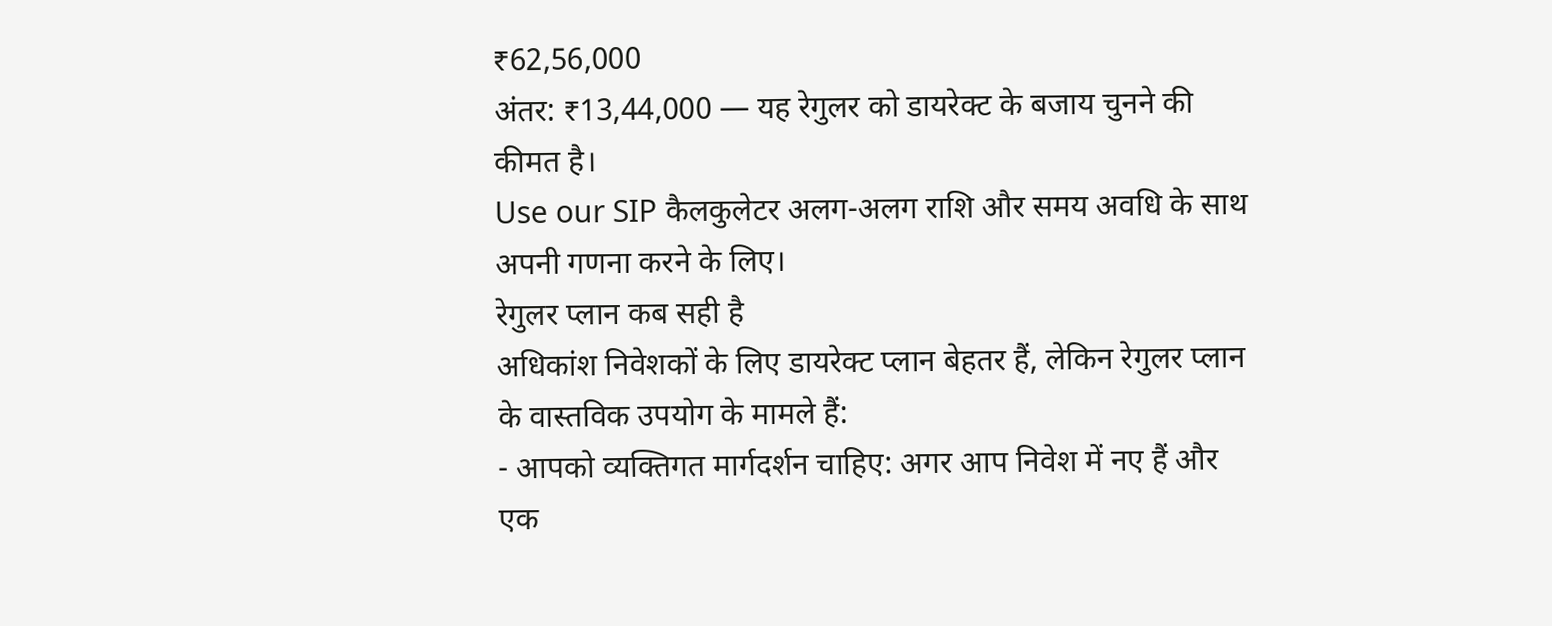₹62,56,000
अंतर: ₹13,44,000 — यह रेगुलर को डायरेक्ट के बजाय चुनने की कीमत है।
Use our SIP कैलकुलेटर अलग-अलग राशि और समय अवधि के साथ अपनी गणना करने के लिए।
रेगुलर प्लान कब सही है
अधिकांश निवेशकों के लिए डायरेक्ट प्लान बेहतर हैं, लेकिन रेगुलर प्लान के वास्तविक उपयोग के मामले हैं:
- आपको व्यक्तिगत मार्गदर्शन चाहिए: अगर आप निवेश में नए हैं और एक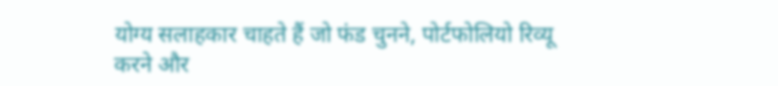योग्य सलाहकार चाहते हैं जो फंड चुनने, पोर्टफोलियो रिव्यू करने और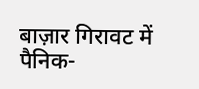बाज़ार गिरावट में पैनिक-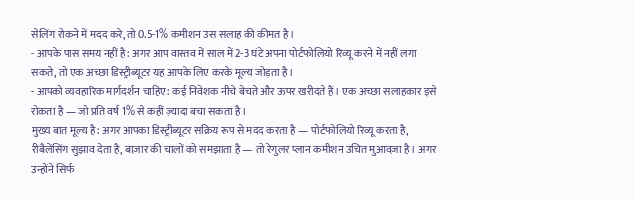सेलिंग रोकने में मदद करे, तो 0.5-1% कमीशन उस सलाह की कीमत है।
- आपके पास समय नहीं है: अगर आप वास्तव में साल में 2-3 घंटे अपना पोर्टफोलियो रिव्यू करने में नहीं लगा सकते, तो एक अच्छा डिस्ट्रीब्यूटर यह आपके लिए करके मूल्य जोड़ता है।
- आपको व्यवहारिक मार्गदर्शन चाहिए: कई निवेशक नीचे बेचते और ऊपर खरीदते हैं। एक अच्छा सलाहकार इसे रोकता है — जो प्रति वर्ष 1% से कहीं ज़्यादा बचा सकता है।
मुख्य बात मूल्य है: अगर आपका डिस्ट्रीब्यूटर सक्रिय रूप से मदद करता है — पोर्टफोलियो रिव्यू करता है, रीबैलेंसिंग सुझाव देता है, बाज़ार की चालों को समझाता है — तो रेगुलर प्लान कमीशन उचित मुआवज़ा है। अगर उन्होंने सिर्फ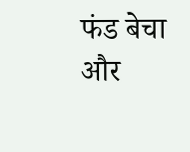फंड बेचा और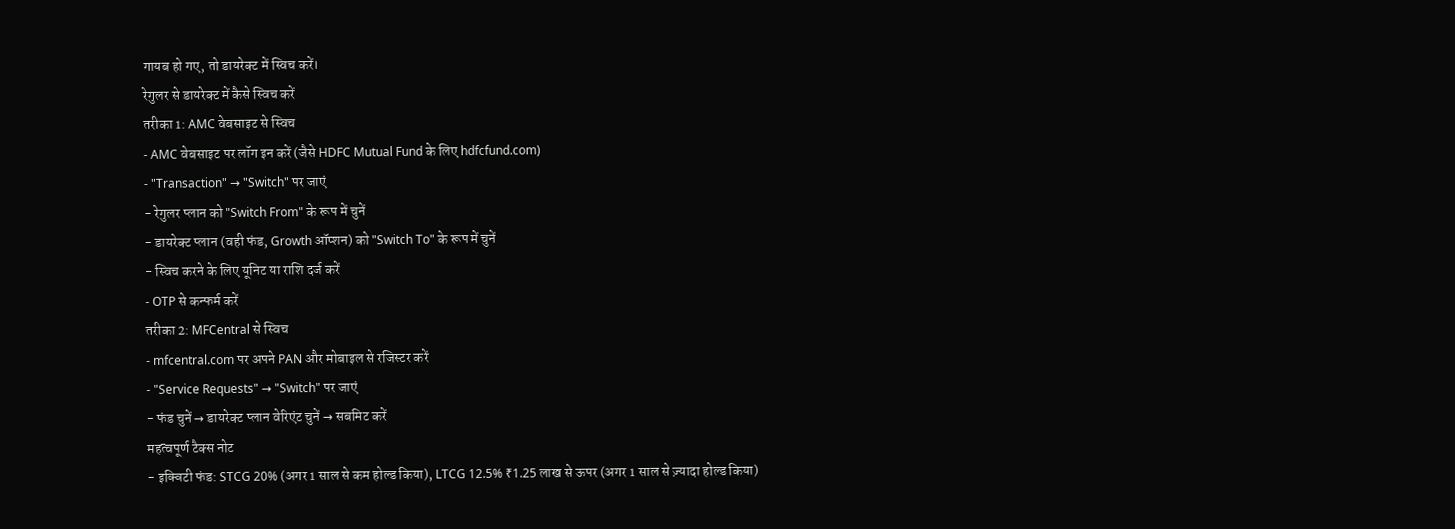गायब हो गए, तो डायरेक्ट में स्विच करें।
रेगुलर से डायरेक्ट में कैसे स्विच करें
तरीका 1: AMC वेबसाइट से स्विच
- AMC वेबसाइट पर लॉग इन करें (जैसे HDFC Mutual Fund के लिए hdfcfund.com)
- "Transaction" → "Switch" पर जाएं
- रेगुलर प्लान को "Switch From" के रूप में चुनें
- डायरेक्ट प्लान (वही फंड, Growth ऑप्शन) को "Switch To" के रूप में चुनें
- स्विच करने के लिए यूनिट या राशि दर्ज करें
- OTP से कन्फर्म करें
तरीका 2: MFCentral से स्विच
- mfcentral.com पर अपने PAN और मोबाइल से रजिस्टर करें
- "Service Requests" → "Switch" पर जाएं
- फंड चुनें → डायरेक्ट प्लान वेरिएंट चुनें → सबमिट करें
महत्वपूर्ण टैक्स नोट
- इक्विटी फंड: STCG 20% (अगर 1 साल से कम होल्ड किया), LTCG 12.5% ₹1.25 लाख से ऊपर (अगर 1 साल से ज़्यादा होल्ड किया)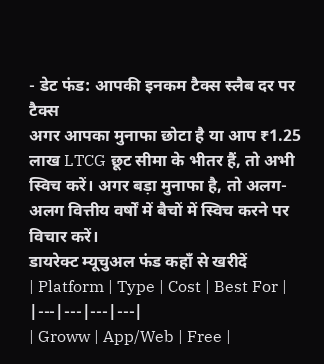- डेट फंड: आपकी इनकम टैक्स स्लैब दर पर टैक्स
अगर आपका मुनाफा छोटा है या आप ₹1.25 लाख LTCG छूट सीमा के भीतर हैं, तो अभी स्विच करें। अगर बड़ा मुनाफा है, तो अलग-अलग वित्तीय वर्षों में बैचों में स्विच करने पर विचार करें।
डायरेक्ट म्यूचुअल फंड कहाँ से खरीदें
| Platform | Type | Cost | Best For |
|---|---|---|---|
| Groww | App/Web | Free |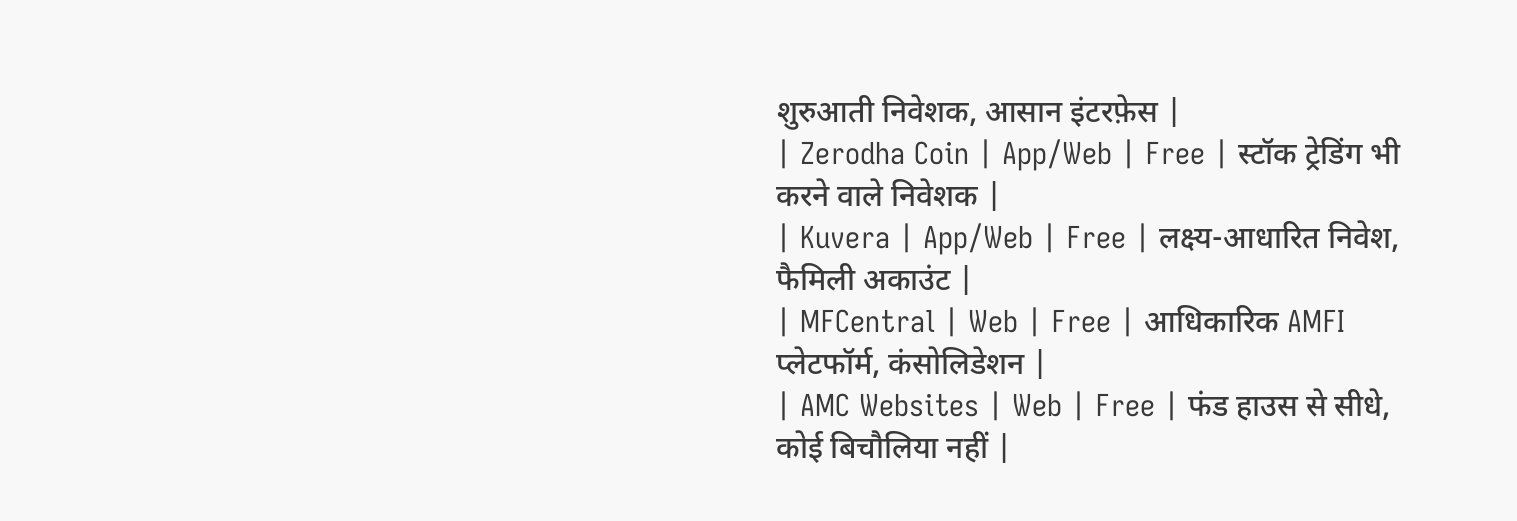शुरुआती निवेशक, आसान इंटरफ़ेस |
| Zerodha Coin | App/Web | Free | स्टॉक ट्रेडिंग भी करने वाले निवेशक |
| Kuvera | App/Web | Free | लक्ष्य-आधारित निवेश, फैमिली अकाउंट |
| MFCentral | Web | Free | आधिकारिक AMFI प्लेटफॉर्म, कंसोलिडेशन |
| AMC Websites | Web | Free | फंड हाउस से सीधे, कोई बिचौलिया नहीं |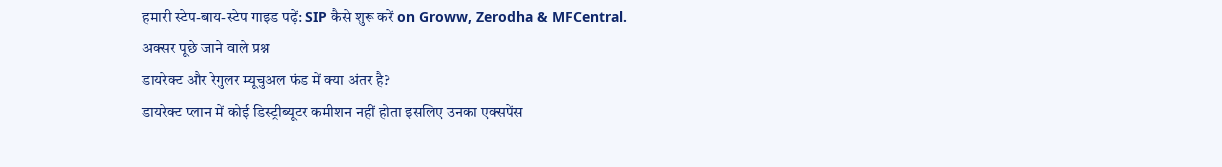हमारी स्टेप-बाय-स्टेप गाइड पढ़ें: SIP कैसे शुरू करें on Groww, Zerodha & MFCentral.
अक्सर पूछे जाने वाले प्रश्न
डायरेक्ट और रेगुलर म्यूचुअल फंड में क्या अंतर है?
डायरेक्ट प्लान में कोई डिस्ट्रीब्यूटर कमीशन नहीं होता इसलिए उनका एक्सपेंस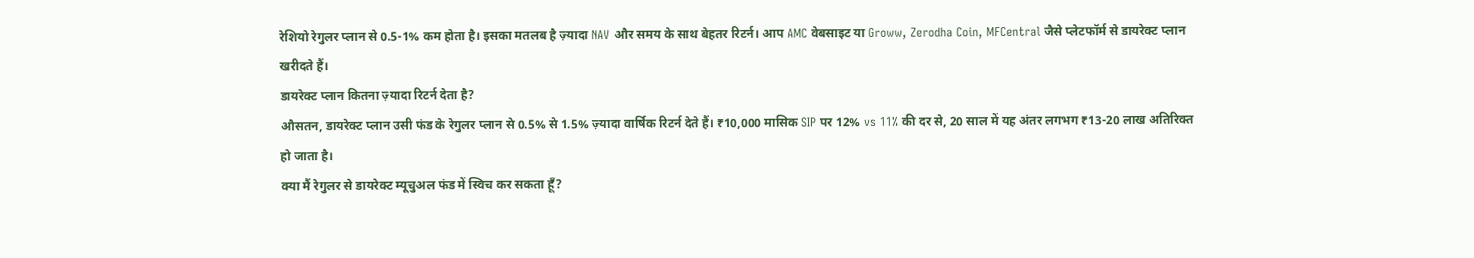रेशियो रेगुलर प्लान से 0.5-1% कम होता है। इसका मतलब है ज़्यादा NAV और समय के साथ बेहतर रिटर्न। आप AMC वेबसाइट या Groww, Zerodha Coin, MFCentral जैसे प्लेटफॉर्म से डायरेक्ट प्लान खरीदते हैं।
डायरेक्ट प्लान कितना ज़्यादा रिटर्न देता है?
औसतन, डायरेक्ट प्लान उसी फंड के रेगुलर प्लान से 0.5% से 1.5% ज़्यादा वार्षिक रिटर्न देते हैं। ₹10,000 मासिक SIP पर 12% vs 11% की दर से, 20 साल में यह अंतर लगभग ₹13-20 लाख अतिरिक्त हो जाता है।
क्या मैं रेगुलर से डायरेक्ट म्यूचुअल फंड में स्विच कर सकता हूँ?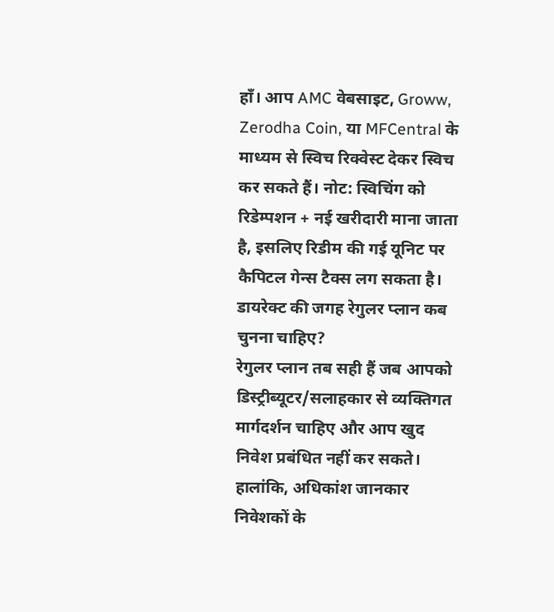हाँ। आप AMC वेबसाइट, Groww, Zerodha Coin, या MFCentral के माध्यम से स्विच रिक्वेस्ट देकर स्विच कर सकते हैं। नोट: स्विचिंग को रिडेम्पशन + नई खरीदारी माना जाता है, इसलिए रिडीम की गई यूनिट पर कैपिटल गेन्स टैक्स लग सकता है।
डायरेक्ट की जगह रेगुलर प्लान कब चुनना चाहिए?
रेगुलर प्लान तब सही हैं जब आपको डिस्ट्रीब्यूटर/सलाहकार से व्यक्तिगत मार्गदर्शन चाहिए और आप खुद निवेश प्रबंधित नहीं कर सकते। हालांकि, अधिकांश जानकार निवेशकों के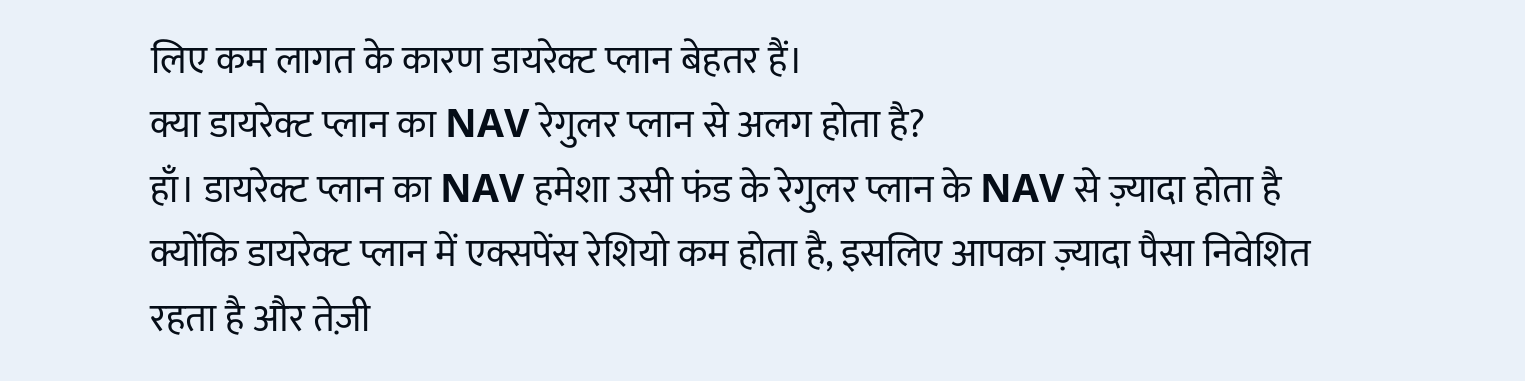लिए कम लागत के कारण डायरेक्ट प्लान बेहतर हैं।
क्या डायरेक्ट प्लान का NAV रेगुलर प्लान से अलग होता है?
हाँ। डायरेक्ट प्लान का NAV हमेशा उसी फंड के रेगुलर प्लान के NAV से ज़्यादा होता है क्योंकि डायरेक्ट प्लान में एक्सपेंस रेशियो कम होता है, इसलिए आपका ज़्यादा पैसा निवेशित रहता है और तेज़ी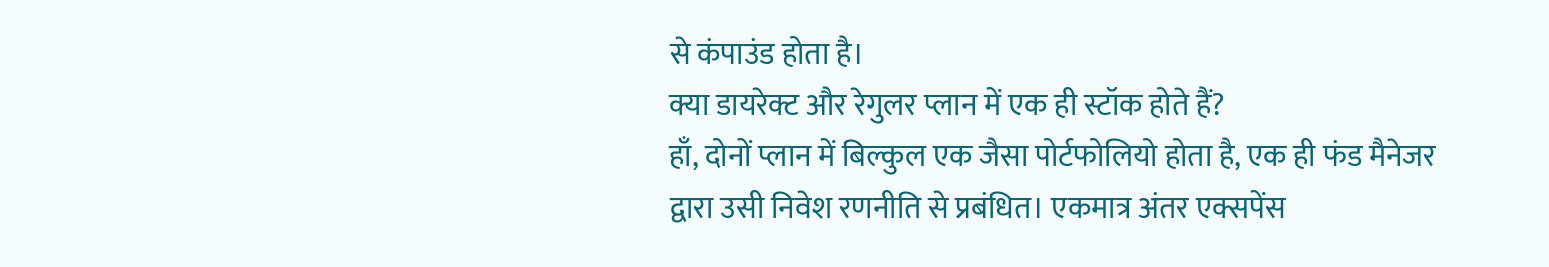से कंपाउंड होता है।
क्या डायरेक्ट और रेगुलर प्लान में एक ही स्टॉक होते हैं?
हाँ, दोनों प्लान में बिल्कुल एक जैसा पोर्टफोलियो होता है, एक ही फंड मैनेजर द्वारा उसी निवेश रणनीति से प्रबंधित। एकमात्र अंतर एक्सपेंस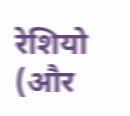रेशियो (और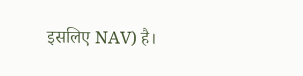इसलिए NAV) है।